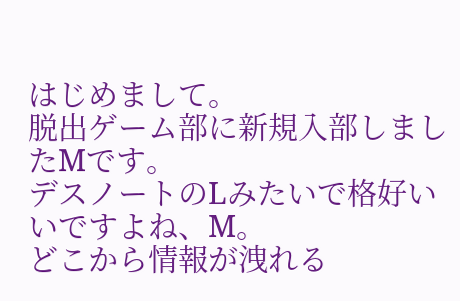はじめまして。
脱出ゲーム部に新規入部しましたMです。
デスノートのLみたいで格好いいですよね、M。
どこから情報が洩れる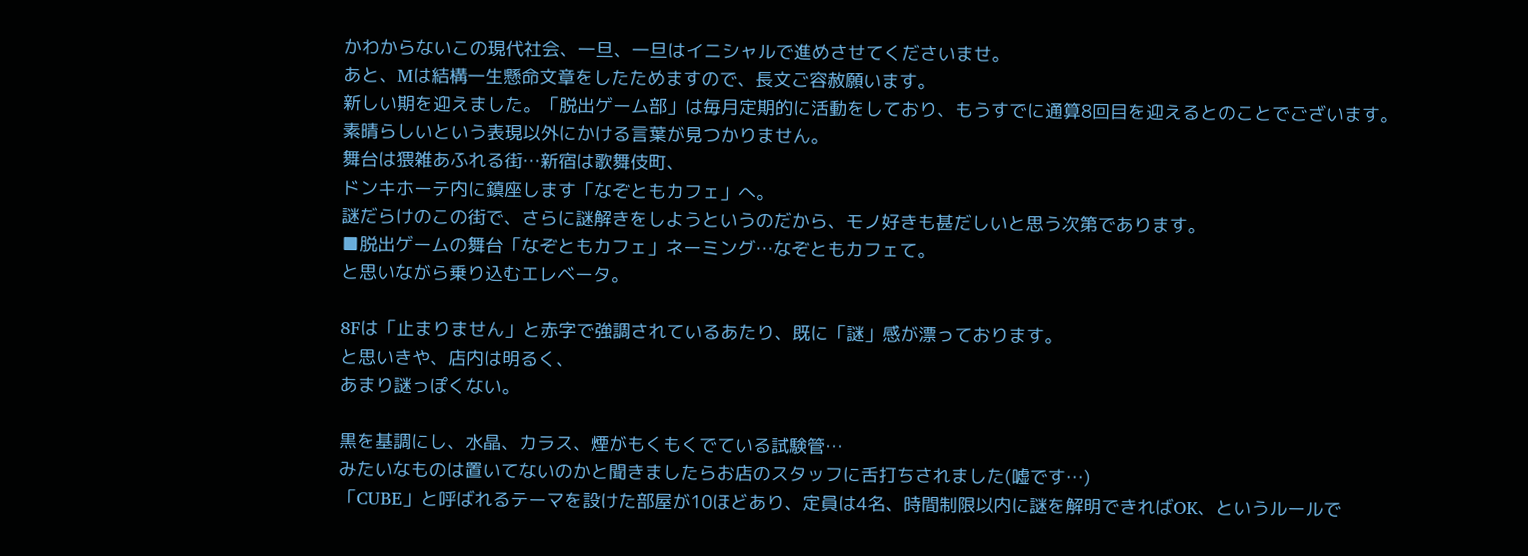かわからないこの現代社会、一旦、一旦はイニシャルで進めさせてくださいませ。
あと、Mは結構一生懸命文章をしたためますので、長文ご容赦願います。
新しい期を迎えました。「脱出ゲーム部」は毎月定期的に活動をしており、もうすでに通算8回目を迎えるとのことでございます。
素晴らしいという表現以外にかける言葉が見つかりません。
舞台は猥雑あふれる街…新宿は歌舞伎町、
ドンキホーテ内に鎮座します「なぞともカフェ」へ。
謎だらけのこの街で、さらに謎解きをしようというのだから、モノ好きも甚だしいと思う次第であります。
■脱出ゲームの舞台「なぞともカフェ」ネーミング…なぞともカフェて。
と思いながら乗り込むエレベータ。

8Fは「止まりません」と赤字で強調されているあたり、既に「謎」感が漂っております。
と思いきや、店内は明るく、
あまり謎っぽくない。

黒を基調にし、水晶、カラス、煙がもくもくでている試験管…
みたいなものは置いてないのかと聞きましたらお店のスタッフに舌打ちされました(嘘です…)
「CUBE」と呼ばれるテーマを設けた部屋が10ほどあり、定員は4名、時間制限以内に謎を解明できればOK、というルールで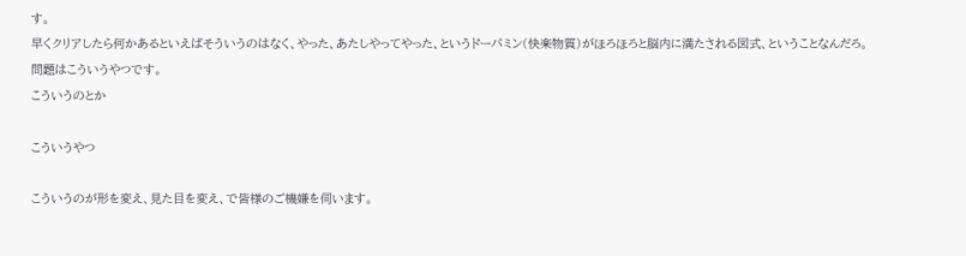す。
早くクリアしたら何かあるといえばそういうのはなく、やった、あたしやってやった、というドーパミン(快楽物質)がほろほろと脳内に満たされる図式、ということなんだろ。
問題はこういうやつです。
こういうのとか

こういうやつ

こういうのが形を変え、見た目を変え、で皆様のご機嫌を伺います。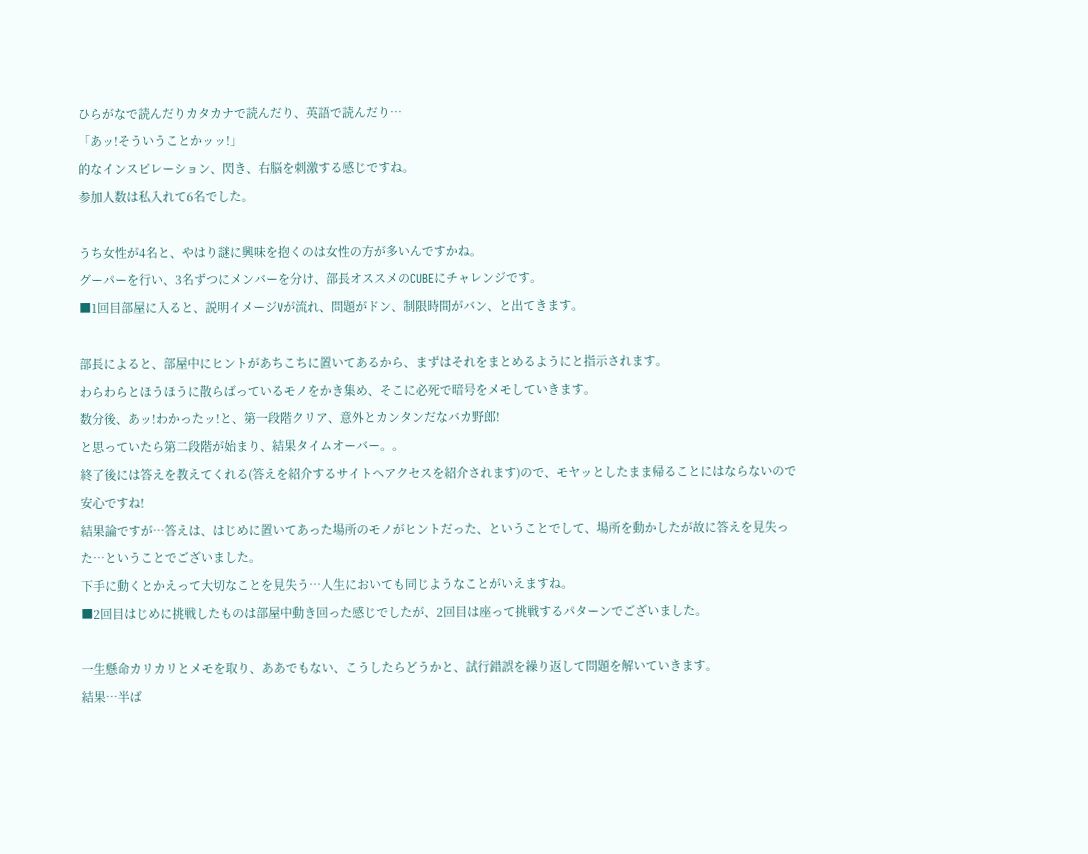ひらがなで読んだりカタカナで読んだり、英語で読んだり…
「あッ!そういうことかッッ!」
的なインスピレーション、閃き、右脳を刺激する感じですね。
参加人数は私入れて6名でした。

うち女性が4名と、やはり謎に興味を抱くのは女性の方が多いんですかね。
グーパーを行い、3名ずつにメンバーを分け、部長オススメのCUBEにチャレンジです。
■1回目部屋に入ると、説明イメージVが流れ、問題がドン、制限時間がバン、と出てきます。

部長によると、部屋中にヒントがあちこちに置いてあるから、まずはそれをまとめるようにと指示されます。
わらわらとほうほうに散らばっているモノをかき集め、そこに必死で暗号をメモしていきます。
数分後、あッ!わかったッ!と、第一段階クリア、意外とカンタンだなバカ野郎!
と思っていたら第二段階が始まり、結果タイムオーバー。。
終了後には答えを教えてくれる(答えを紹介するサイトへアクセスを紹介されます)ので、モヤッとしたまま帰ることにはならないので安心ですね!
結果論ですが…答えは、はじめに置いてあった場所のモノがヒントだった、ということでして、場所を動かしたが故に答えを見失った…ということでございました。
下手に動くとかえって大切なことを見失う…人生においても同じようなことがいえますね。
■2回目はじめに挑戦したものは部屋中動き回った感じでしたが、2回目は座って挑戦するパターンでございました。

一生懸命カリカリとメモを取り、ああでもない、こうしたらどうかと、試行錯誤を繰り返して問題を解いていきます。
結果…半ば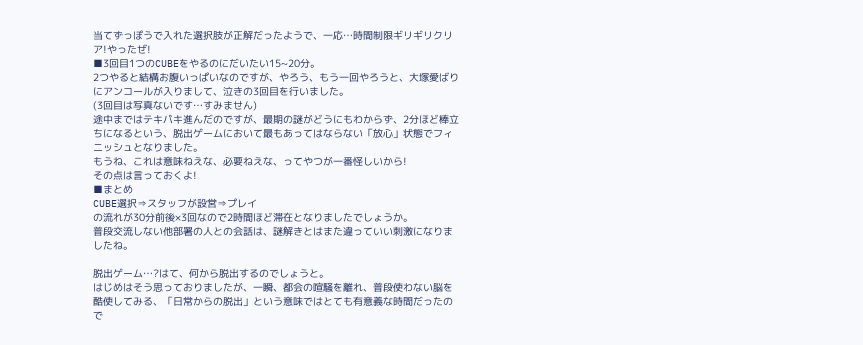当てずっぽうで入れた選択肢が正解だったようで、一応…時間制限ギリギリクリア!やったぜ!
■3回目1つのCUBEをやるのにだいたい15~20分。
2つやると結構お腹いっぱいなのですが、やろう、もう一回やろうと、大塚愛ばりにアンコールが入りまして、泣きの3回目を行いました。
(3回目は写真ないです…すみません)
途中まではテキパキ進んだのですが、最期の謎がどうにもわからず、2分ほど棒立ちになるという、脱出ゲームにおいて最もあってはならない「放心」状態でフィニッシュとなりました。
もうね、これは意味ねえな、必要ねえな、ってやつが一番怪しいから!
その点は言っておくよ!
■まとめ
CUBE選択⇒スタッフが設営⇒プレイ
の流れが30分前後×3回なので2時間ほど滞在となりましたでしょうか。
普段交流しない他部署の人との会話は、謎解きとはまた違っていい刺激になりましたね。

脱出ゲーム…?はて、何から脱出するのでしょうと。
はじめはそう思っておりましたが、一瞬、都会の喧騒を離れ、普段使わない脳を酷使してみる、「日常からの脱出」という意味ではとても有意義な時間だったので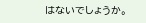はないでしょうか。